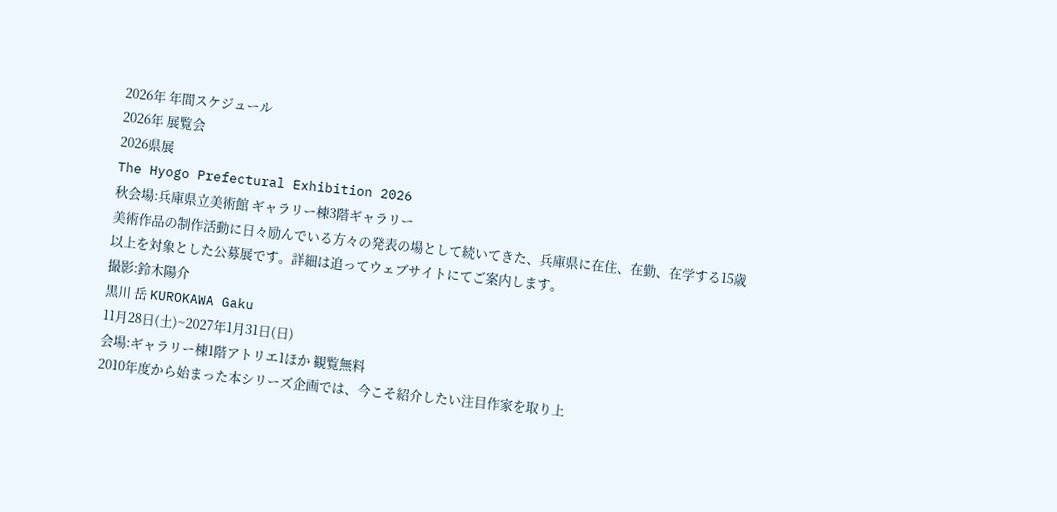2026年 年間スケジュール
2026年 展覧会
2026県展
The Hyogo Prefectural Exhibition 2026
秋会場:兵庫県立美術館 ギャラリー棟3階ギャラリー
美術作品の制作活動に日々励んでいる方々の発表の場として続いてきた、兵庫県に在住、在勤、在学する15歳以上を対象とした公募展です。詳細は追ってウェブサイトにてご案内します。
撮影:鈴木陽介
黒川 岳 KUROKAWA Gaku
11月28日(土)~2027年1月31日(日)
会場:ギャラリー棟1階アトリエ1ほか 観覧無料
2010年度から始まった本シリーズ企画では、今こそ紹介したい注目作家を取り上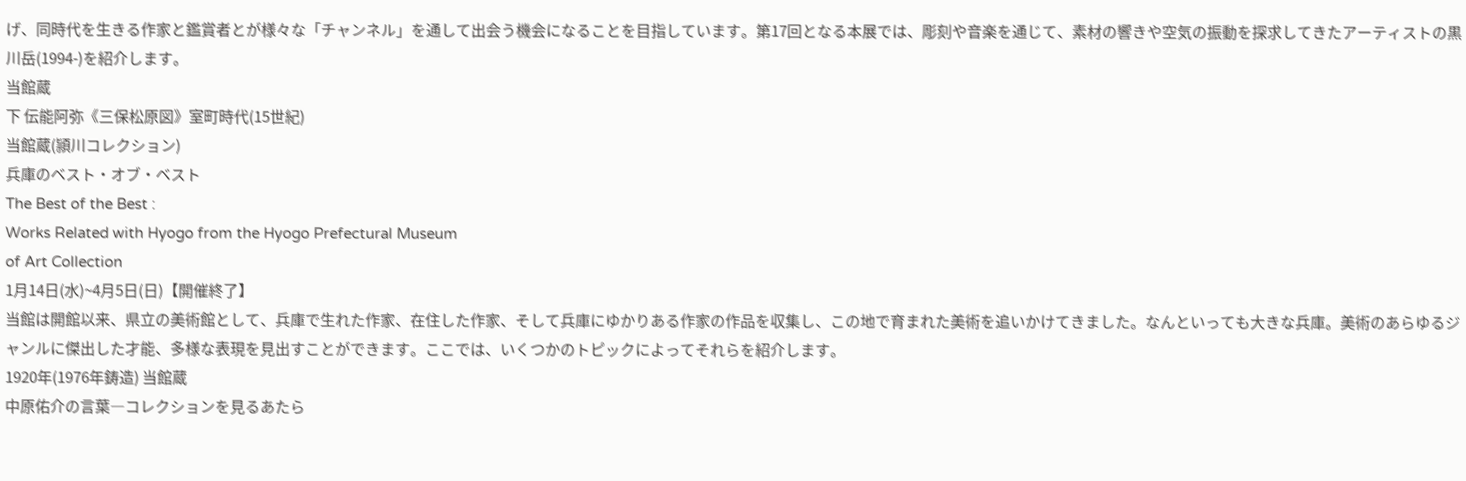げ、同時代を生きる作家と鑑賞者とが様々な「チャンネル」を通して出会う機会になることを目指しています。第17回となる本展では、彫刻や音楽を通じて、素材の響きや空気の振動を探求してきたアーティストの黒川岳(1994-)を紹介します。
当館蔵
下 伝能阿弥《三保松原図》室町時代(15世紀)
当館蔵(頴川コレクション)
兵庫のベスト・オブ・ベスト
The Best of the Best :
Works Related with Hyogo from the Hyogo Prefectural Museum
of Art Collection
1月14日(水)~4月5日(日)【開催終了】
当館は開館以来、県立の美術館として、兵庫で生れた作家、在住した作家、そして兵庫にゆかりある作家の作品を収集し、この地で育まれた美術を追いかけてきました。なんといっても大きな兵庫。美術のあらゆるジャンルに傑出した才能、多様な表現を見出すことができます。ここでは、いくつかのトピックによってそれらを紹介します。
1920年(1976年鋳造) 当館蔵
中原佑介の言葉―コレクションを見るあたら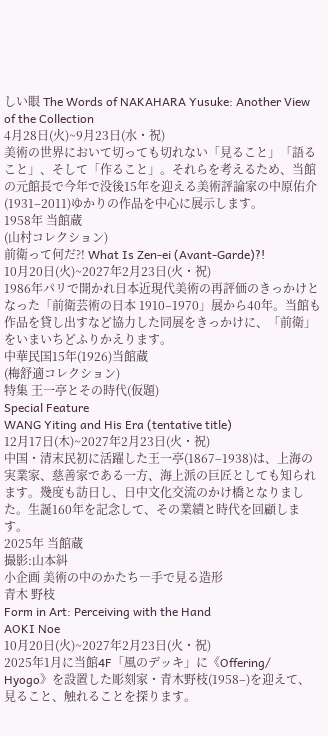しい眼 The Words of NAKAHARA Yusuke: Another View of the Collection
4月28日(火)~9月23日(水・祝)
美術の世界において切っても切れない「見ること」「語ること」、そして「作ること」。それらを考えるため、当館の元館長で今年で没後15年を迎える美術評論家の中原佑介(1931‒2011)ゆかりの作品を中心に展示します。
1958年 当館蔵
(山村コレクション)
前衛って何だ?! What Is Zen-ei (Avant-Garde)?!
10月20日(火)~2027年2月23日(火・祝)
1986年パリで開かれ日本近現代美術の再評価のきっかけとなった「前衛芸術の日本 1910‒1970」展から40年。当館も作品を貸し出すなど協力した同展をきっかけに、「前衛」をいまいちどふりかえります。
中華民国15年(1926)当館蔵
(梅舒適コレクション)
特集 王一亭とその時代(仮題)
Special Feature
WANG Yiting and His Era (tentative title)
12月17日(木)~2027年2月23日(火・祝)
中国・清末民初に活躍した王一亭(1867‒1938)は、上海の実業家、慈善家である一方、海上派の巨匠としても知られます。幾度も訪日し、日中文化交流のかけ橋となりました。生誕160年を記念して、その業績と時代を回顧します。
2025年 当館蔵
撮影:山本糾
小企画 美術の中のかたち―手で見る造形
青木 野枝
Form in Art: Perceiving with the Hand
AOKI Noe
10月20日(火)~2027年2月23日(火・祝)
2025年1月に当館4F「風のデッキ」に《Offering/ Hyogo》を設置した彫刻家・青木野枝(1958‒)を迎えて、見ること、触れることを探ります。